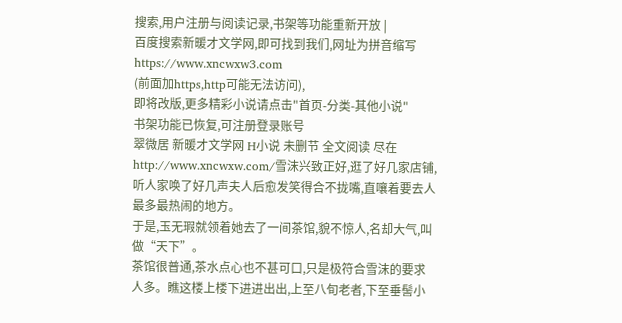搜索,用户注册与阅读记录,书架等功能重新开放 |
百度搜索新暖才文学网,即可找到我们,网址为拼音缩写https://www.xncwxw3.com
(前面加https,http可能无法访问),
即将改版,更多精彩小说请点击"首页-分类-其他小说"
书架功能已恢复,可注册登录账号
翠微居 新暖才文学网 H小说 未删节 全文阅读 尽在 http://www.xncwxw.com/雪沫兴致正好,逛了好几家店铺,听人家唤了好几声夫人后愈发笑得合不拢嘴,直嚷着要去人最多最热闹的地方。
于是,玉无瑕就领着她去了一间茶馆,貌不惊人,名却大气,叫做“天下”。
茶馆很普通,茶水点心也不甚可口,只是极符合雪沫的要求人多。瞧这楼上楼下进进出出,上至八旬老者,下至垂髻小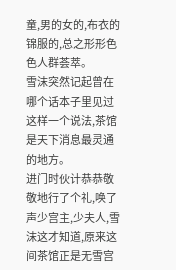童,男的女的,布衣的锦服的,总之形形色色人群荟萃。
雪沫突然记起曾在哪个话本子里见过这样一个说法,茶馆是天下消息最灵通的地方。
进门时伙计恭恭敬敬地行了个礼,唤了声少宫主,少夫人,雪沫这才知道,原来这间茶馆正是无雪宫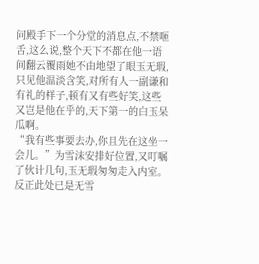问殿手下一个分堂的消息点,不禁咂舌,这么说,整个天下不都在他一语间翻云覆雨她不由地望了眼玉无瑕,只见他温淡含笑,对所有人一副谦和有礼的样子,顿有又有些好笑,这些又岂是他在乎的,天下第一的白玉呆瓜啊。
“我有些事要去办,你且先在这坐一会儿。”为雪沫安排好位置,又叮嘱了伙计几句,玉无瑕匆匆走入内室。反正此处已是无雪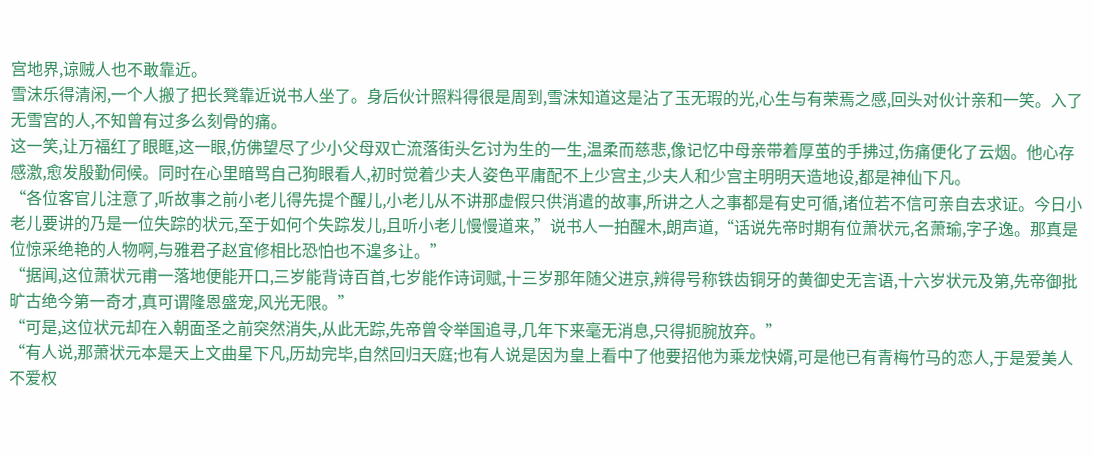宫地界,谅贼人也不敢靠近。
雪沫乐得清闲,一个人搬了把长凳靠近说书人坐了。身后伙计照料得很是周到,雪沫知道这是沾了玉无瑕的光,心生与有荣焉之感,回头对伙计亲和一笑。入了无雪宫的人,不知曾有过多么刻骨的痛。
这一笑,让万福红了眼眶,这一眼,仿佛望尽了少小父母双亡流落街头乞讨为生的一生,温柔而慈悲,像记忆中母亲带着厚茧的手拂过,伤痛便化了云烟。他心存感激,愈发殷勤伺候。同时在心里暗骂自己狗眼看人,初时觉着少夫人姿色平庸配不上少宫主,少夫人和少宫主明明天造地设,都是神仙下凡。
“各位客官儿注意了,听故事之前小老儿得先提个醒儿,小老儿从不讲那虚假只供消遣的故事,所讲之人之事都是有史可循,诸位若不信可亲自去求证。今日小老儿要讲的乃是一位失踪的状元,至于如何个失踪发儿,且听小老儿慢慢道来,”说书人一拍醒木,朗声道,“话说先帝时期有位萧状元,名萧瑜,字子逸。那真是位惊采绝艳的人物啊,与雅君子赵宜修相比恐怕也不遑多让。”
“据闻,这位萧状元甫一落地便能开口,三岁能背诗百首,七岁能作诗词赋,十三岁那年随父进京,辨得号称铁齿铜牙的黄御史无言语,十六岁状元及第,先帝御批旷古绝今第一奇才,真可谓隆恩盛宠,风光无限。”
“可是,这位状元却在入朝面圣之前突然消失,从此无踪,先帝曾令举国追寻,几年下来毫无消息,只得扼腕放弃。”
“有人说,那萧状元本是天上文曲星下凡,历劫完毕,自然回归天庭;也有人说是因为皇上看中了他要招他为乘龙快婿,可是他已有青梅竹马的恋人,于是爱美人不爱权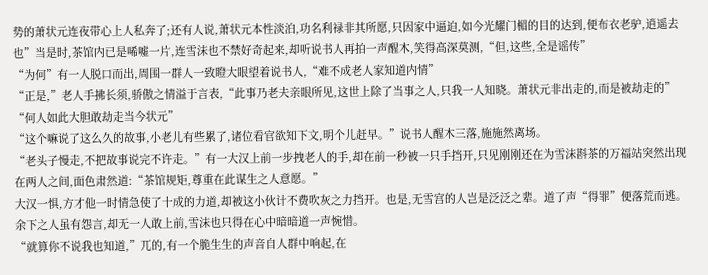势的萧状元连夜带心上人私奔了;还有人说,萧状元本性淡泊,功名利禄非其所愿,只因家中逼迫,如今光耀门楣的目的达到,便布衣老驴,逍遥去也”当是时,茶馆内已是唏嘘一片,连雪沫也不禁好奇起来,却听说书人再拍一声醒木,笑得高深莫测,“但,这些,全是谣传”
“为何”有一人脱口而出,周围一群人一致瞪大眼望着说书人,“难不成老人家知道内情”
“正是,”老人手拂长须,骄傲之情溢于言表,“此事乃老夫亲眼所见,这世上除了当事之人,只我一人知晓。萧状元非出走的,而是被劫走的”
“何人如此大胆敢劫走当今状元”
“这个嘛说了这么久的故事,小老儿有些累了,诸位看官欲知下文,明个儿赶早。”说书人醒木三落,施施然离场。
“老头子慢走,不把故事说完不许走。”有一大汉上前一步拽老人的手,却在前一秒被一只手挡开,只见刚刚还在为雪沫斟茶的万福站突然出现在两人之间,面色肃然道:“茶馆规矩,尊重在此谋生之人意愿。”
大汉一惧,方才他一时情急使了十成的力道,却被这小伙计不费吹灰之力挡开。也是,无雪宫的人岂是泛泛之辈。道了声“得罪”便落荒而逃。
余下之人虽有怨言,却无一人敢上前,雪沫也只得在心中暗暗道一声惋惜。
“就算你不说我也知道,”兀的,有一个脆生生的声音自人群中响起,在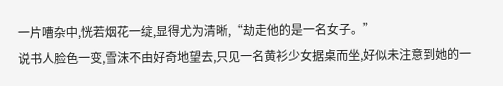一片嘈杂中,恍若烟花一绽,显得尤为清晰,“劫走他的是一名女子。”
说书人脸色一变,雪沫不由好奇地望去,只见一名黄衫少女据桌而坐,好似未注意到她的一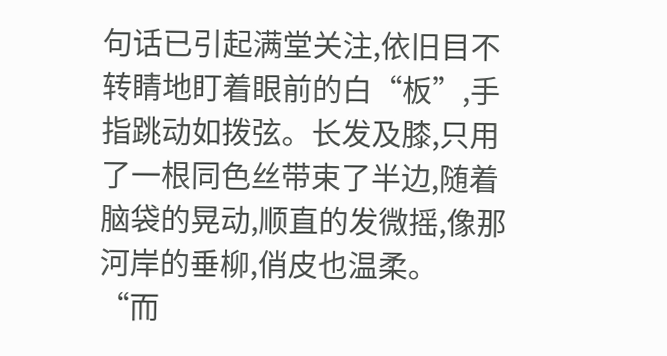句话已引起满堂关注,依旧目不转睛地盯着眼前的白“板”,手指跳动如拨弦。长发及膝,只用了一根同色丝带束了半边,随着脑袋的晃动,顺直的发微摇,像那河岸的垂柳,俏皮也温柔。
“而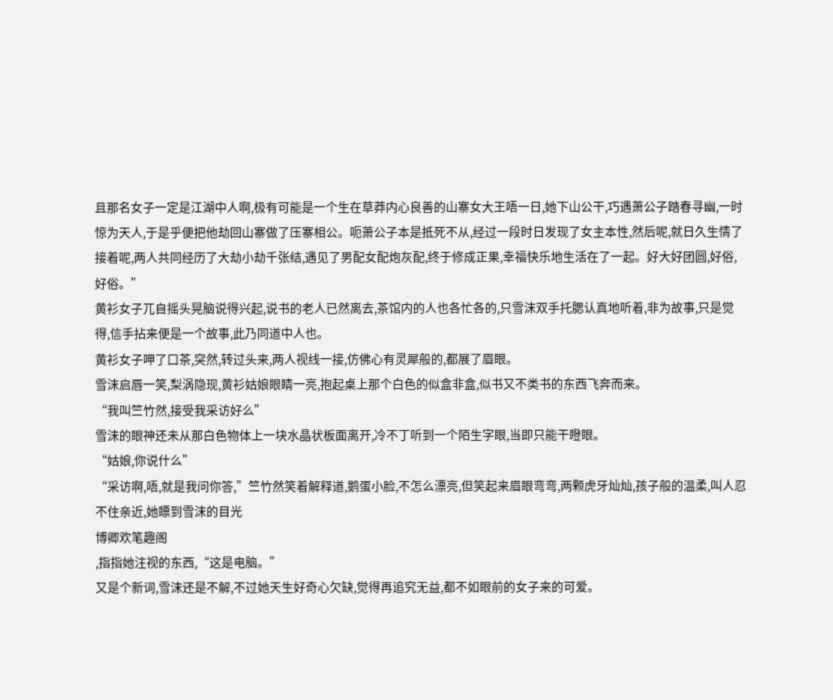且那名女子一定是江湖中人啊,极有可能是一个生在草莽内心良善的山寨女大王唔一日,她下山公干,巧遇萧公子踏春寻幽,一时惊为天人,于是乎便把他劫回山寨做了压寨相公。呃萧公子本是抵死不从,经过一段时日发现了女主本性,然后呢,就日久生情了接着呢,两人共同经历了大劫小劫千张结,遇见了男配女配炮灰配,终于修成正果,幸福快乐地生活在了一起。好大好团圆,好俗,好俗。”
黄衫女子兀自摇头晃脑说得兴起,说书的老人已然离去,茶馆内的人也各忙各的,只雪沫双手托腮认真地听着,非为故事,只是觉得,信手拈来便是一个故事,此乃同道中人也。
黄衫女子呷了口茶,突然,转过头来,两人视线一接,仿佛心有灵犀般的,都展了眉眼。
雪沫启唇一笑,梨涡隐现,黄衫姑娘眼睛一亮,抱起桌上那个白色的似盒非盒,似书又不类书的东西飞奔而来。
“我叫竺竹然,接受我采访好么”
雪沫的眼神还未从那白色物体上一块水晶状板面离开,冷不丁听到一个陌生字眼,当即只能干瞪眼。
“姑娘,你说什么”
“采访啊,唔,就是我问你答,”竺竹然笑着解释道,鹅蛋小脸,不怎么漂亮,但笑起来眉眼弯弯,两颗虎牙灿灿,孩子般的温柔,叫人忍不住亲近,她瞟到雪沫的目光
博卿欢笔趣阁
,指指她注视的东西,“这是电脑。”
又是个新词,雪沫还是不解,不过她天生好奇心欠缺,觉得再追究无益,都不如眼前的女子来的可爱。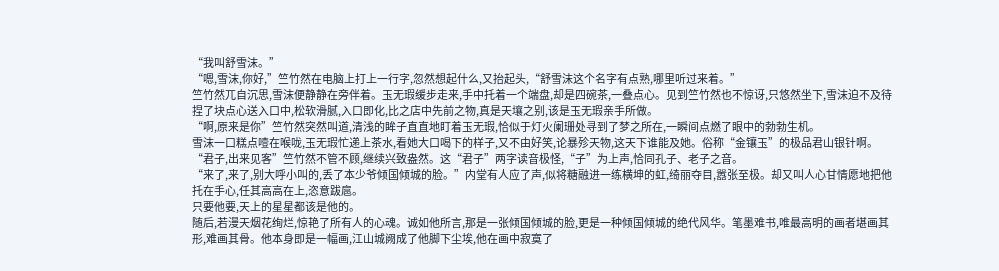“我叫舒雪沫。”
“嗯,雪沫,你好,”竺竹然在电脑上打上一行字,忽然想起什么,又抬起头,“舒雪沫这个名字有点熟,哪里听过来着。”
竺竹然兀自沉思,雪沫便静静在旁伴着。玉无瑕缓步走来,手中托着一个端盘,却是四碗茶,一叠点心。见到竺竹然也不惊讶,只悠然坐下,雪沫迫不及待捏了块点心送入口中,松软滑腻,入口即化,比之店中先前之物,真是天壤之别,该是玉无瑕亲手所做。
“啊,原来是你”竺竹然突然叫道,清浅的眸子直直地盯着玉无瑕,恰似于灯火阑珊处寻到了梦之所在,一瞬间点燃了眼中的勃勃生机。
雪沫一口糕点噎在喉咙,玉无瑕忙递上茶水,看她大口喝下的样子,又不由好笑,论暴殄天物,这天下谁能及她。俗称“金镶玉”的极品君山银针啊。
“君子,出来见客”竺竹然不管不顾,继续兴致盎然。这“君子”两字读音极怪,“子”为上声,恰同孔子、老子之音。
“来了,来了,别大呼小叫的,丢了本少爷倾国倾城的脸。”内堂有人应了声,似将糖融进一练横坤的虹,绮丽夺目,嚣张至极。却又叫人心甘情愿地把他托在手心,任其高高在上,恣意跋扈。
只要他要,天上的星星都该是他的。
随后,若漫天烟花绚烂,惊艳了所有人的心魂。诚如他所言,那是一张倾国倾城的脸,更是一种倾国倾城的绝代风华。笔墨难书,唯最高明的画者堪画其形,难画其骨。他本身即是一幅画,江山城阙成了他脚下尘埃,他在画中寂寞了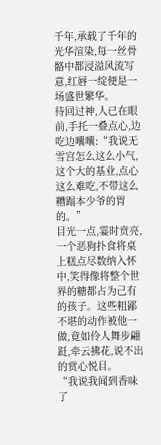千年,承载了千年的光华渲染,每一丝骨骼中都浸溢风流写意,红唇一绽便是一场盛世繁华。
待回过神,人已在眼前,手托一叠点心,边吃边囔囔:“我说无雪宫怎么这么小气,这个大的基业,点心这么难吃,不带这么糟蹋本少爷的胃的。”
目光一点,霎时贲亮,一个恶狗扑食将桌上糕点尽数纳入怀中,笑得像将整个世界的糖都占为己有的孩子。这些粗鄙不堪的动作被他一做,竟如伶人舞步翩跹,牵云拂花,说不出的赏心悦目。
“我说我闻到香味了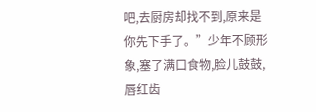吧,去厨房却找不到,原来是你先下手了。”少年不顾形象,塞了满口食物,脸儿鼓鼓,唇红齿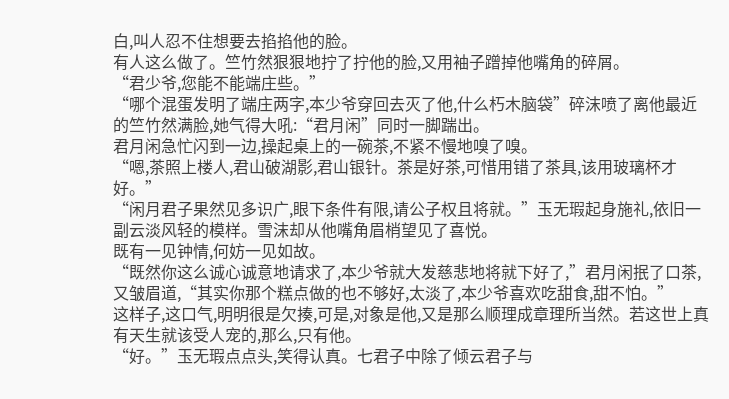白,叫人忍不住想要去掐掐他的脸。
有人这么做了。竺竹然狠狠地拧了拧他的脸,又用袖子蹭掉他嘴角的碎屑。
“君少爷,您能不能端庄些。”
“哪个混蛋发明了端庄两字,本少爷穿回去灭了他,什么朽木脑袋”碎沫喷了离他最近的竺竹然满脸,她气得大吼:“君月闲”同时一脚踹出。
君月闲急忙闪到一边,操起桌上的一碗茶,不紧不慢地嗅了嗅。
“嗯,茶照上楼人,君山破湖影,君山银针。茶是好茶,可惜用错了茶具,该用玻璃杯才好。”
“闲月君子果然见多识广,眼下条件有限,请公子权且将就。”玉无瑕起身施礼,依旧一副云淡风轻的模样。雪沫却从他嘴角眉梢望见了喜悦。
既有一见钟情,何妨一见如故。
“既然你这么诚心诚意地请求了,本少爷就大发慈悲地将就下好了,”君月闲抿了口茶,又皱眉道,“其实你那个糕点做的也不够好,太淡了,本少爷喜欢吃甜食,甜不怕。”
这样子,这口气,明明很是欠揍,可是,对象是他,又是那么顺理成章理所当然。若这世上真有天生就该受人宠的,那么,只有他。
“好。”玉无瑕点点头,笑得认真。七君子中除了倾云君子与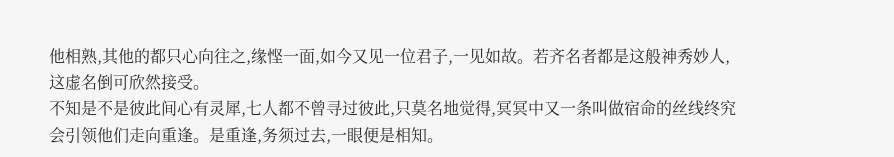他相熟,其他的都只心向往之,缘悭一面,如今又见一位君子,一见如故。若齐名者都是这般神秀妙人,这虚名倒可欣然接受。
不知是不是彼此间心有灵犀,七人都不曾寻过彼此,只莫名地觉得,冥冥中又一条叫做宿命的丝线终究会引领他们走向重逢。是重逢,务须过去,一眼便是相知。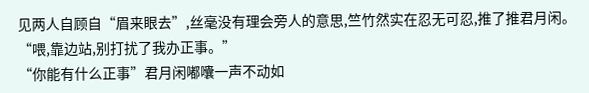见两人自顾自“眉来眼去”,丝毫没有理会旁人的意思,竺竹然实在忍无可忍,推了推君月闲。
“喂,靠边站,别打扰了我办正事。”
“你能有什么正事”君月闲嘟囔一声不动如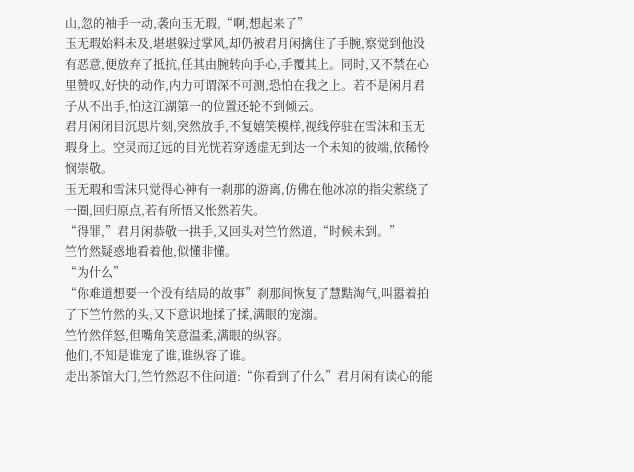山,忽的袖手一动,袭向玉无瑕,“啊,想起来了”
玉无瑕始料未及,堪堪躲过掌风,却仍被君月闲擒住了手腕,察觉到他没有恶意,便放弃了抵抗,任其由腕转向手心,手覆其上。同时,又不禁在心里赞叹,好快的动作,内力可谓深不可测,恐怕在我之上。若不是闲月君子从不出手,怕这江湖第一的位置还轮不到倾云。
君月闲闭目沉思片刻,突然放手,不复嬉笑模样,视线停驻在雪沫和玉无瑕身上。空灵而辽远的目光恍若穿透虚无到达一个未知的彼端,依稀怜悯崇敬。
玉无瑕和雪沫只觉得心神有一刹那的游离,仿佛在他冰凉的指尖萦绕了一圈,回归原点,若有所悟又怅然若失。
“得罪,”君月闲恭敬一拱手,又回头对竺竹然道,“时候未到。”
竺竹然疑惑地看着他,似懂非懂。
“为什么”
“你难道想要一个没有结局的故事”刹那间恢复了慧黠淘气,叫嚣着拍了下竺竹然的头,又下意识地揉了揉,满眼的宠溺。
竺竹然佯怒,但嘴角笑意温柔,满眼的纵容。
他们,不知是谁宠了谁,谁纵容了谁。
走出茶馆大门,竺竹然忍不住问道:“你看到了什么”君月闲有读心的能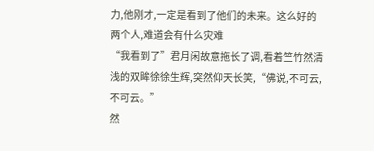力,他刚才,一定是看到了他们的未来。这么好的两个人,难道会有什么灾难
“我看到了”君月闲故意拖长了调,看着竺竹然清浅的双眸徐徐生辉,突然仰天长笑,“佛说,不可云,不可云。”
然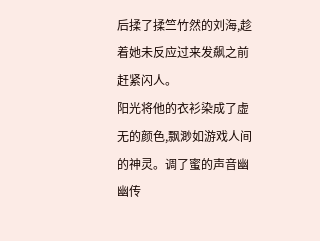后揉了揉竺竹然的刘海,趁着她未反应过来发飙之前赶紧闪人。
阳光将他的衣衫染成了虚无的颜色,飘渺如游戏人间的神灵。调了蜜的声音幽幽传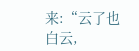来:“云了也白云,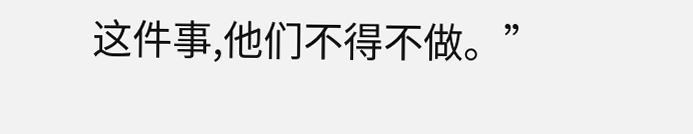这件事,他们不得不做。”